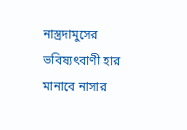নাস্ত্রদামুসের ভবিষ্যৎবাণী হার মানাবে নাসার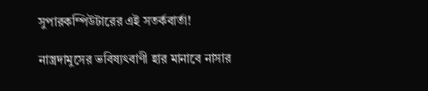সুপারকম্পিউটারের এই সতর্কবার্তা!

নাস্ত্রদামুসের ভবিষ্যৎবাণী হার মানাবে নাসার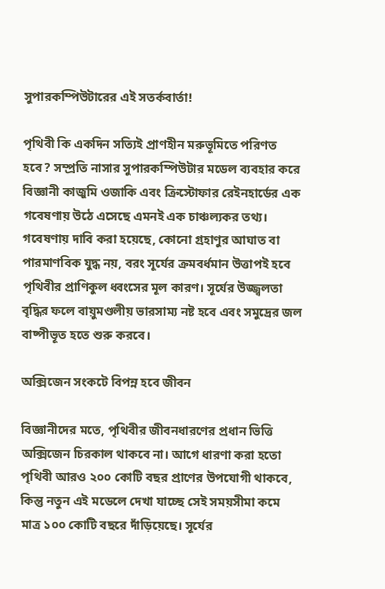সুপারকম্পিউটারের এই সতর্কবার্তা!

পৃথিবী কি একদিন সত্যিই প্রাণহীন মরুভূমিতে পরিণত হবে? সম্প্রতি নাসার সুপারকম্পিউটার মডেল ব্যবহার করে বিজ্ঞানী কাজুমি ওজাকি এবং ক্রিস্টোফার রেইনহার্ডের এক গবেষণায় উঠে এসেছে এমনই এক চাঞ্চল্যকর তথ্য। গবেষণায় দাবি করা হয়েছে, কোনো গ্রহাণুর আঘাত বা পারমাণবিক যুদ্ধ নয়, বরং সূর্যের ক্রমবর্ধমান উত্তাপই হবে পৃথিবীর প্রাণিকুল ধ্বংসের মূল কারণ। সূর্যের উজ্জ্বলতা বৃদ্ধির ফলে বায়ুমণ্ডলীয় ভারসাম্য নষ্ট হবে এবং সমুদ্রের জল বাষ্পীভূত হতে শুরু করবে।

অক্সিজেন সংকটে বিপন্ন হবে জীবন

বিজ্ঞানীদের মতে, পৃথিবীর জীবনধারণের প্রধান ভিত্তি অক্সিজেন চিরকাল থাকবে না। আগে ধারণা করা হতো পৃথিবী আরও ২০০ কোটি বছর প্রাণের উপযোগী থাকবে, কিন্তু নতুন এই মডেলে দেখা যাচ্ছে সেই সময়সীমা কমে মাত্র ১০০ কোটি বছরে দাঁড়িয়েছে। সূর্যের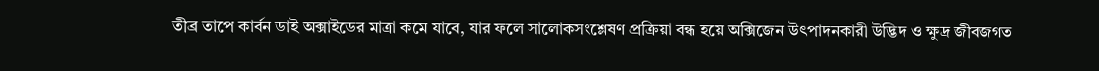তীব্র তাপে কার্বন ডাই অক্সাইডের মাত্রা কমে যাবে, যার ফলে সালোকসংশ্লেষণ প্রক্রিয়া বন্ধ হয়ে অক্সিজেন উৎপাদনকারী উদ্ভিদ ও ক্ষুদ্র জীবজগত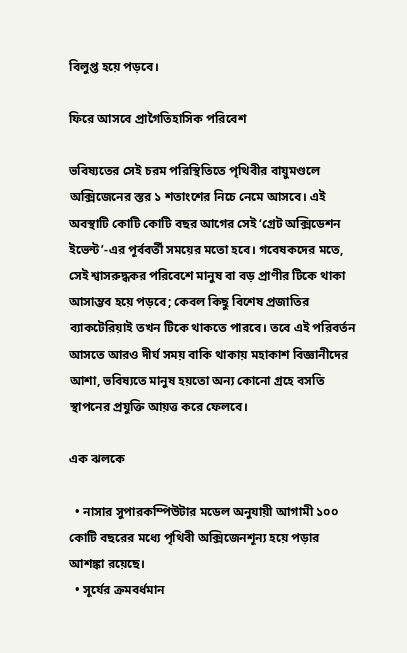বিলুপ্ত হয়ে পড়বে।

ফিরে আসবে প্রাগৈতিহাসিক পরিবেশ

ভবিষ্যতের সেই চরম পরিস্থিতিতে পৃথিবীর বায়ুমণ্ডলে অক্সিজেনের স্তর ১ শতাংশের নিচে নেমে আসবে। এই অবস্থাটি কোটি কোটি বছর আগের সেই ‘গ্রেট অক্সিডেশন ইভেন্ট’-এর পূর্ববর্তী সময়ের মতো হবে। গবেষকদের মতে, সেই শ্বাসরুদ্ধকর পরিবেশে মানুষ বা বড় প্রাণীর টিকে থাকা আসাম্ভব হয়ে পড়বে; কেবল কিছু বিশেষ প্রজাতির ব্যাকটেরিয়াই তখন টিকে থাকতে পারবে। তবে এই পরিবর্তন আসতে আরও দীর্ঘ সময় বাকি থাকায় মহাকাশ বিজ্ঞানীদের আশা, ভবিষ্যতে মানুষ হয়তো অন্য কোনো গ্রহে বসতি স্থাপনের প্রযুক্তি আয়ত্ত করে ফেলবে।

এক ঝলকে

  • নাসার সুপারকম্পিউটার মডেল অনুযায়ী আগামী ১০০ কোটি বছরের মধ্যে পৃথিবী অক্সিজেনশূন্য হয়ে পড়ার আশঙ্কা রয়েছে।
  • সূর্যের ক্রমবর্ধমান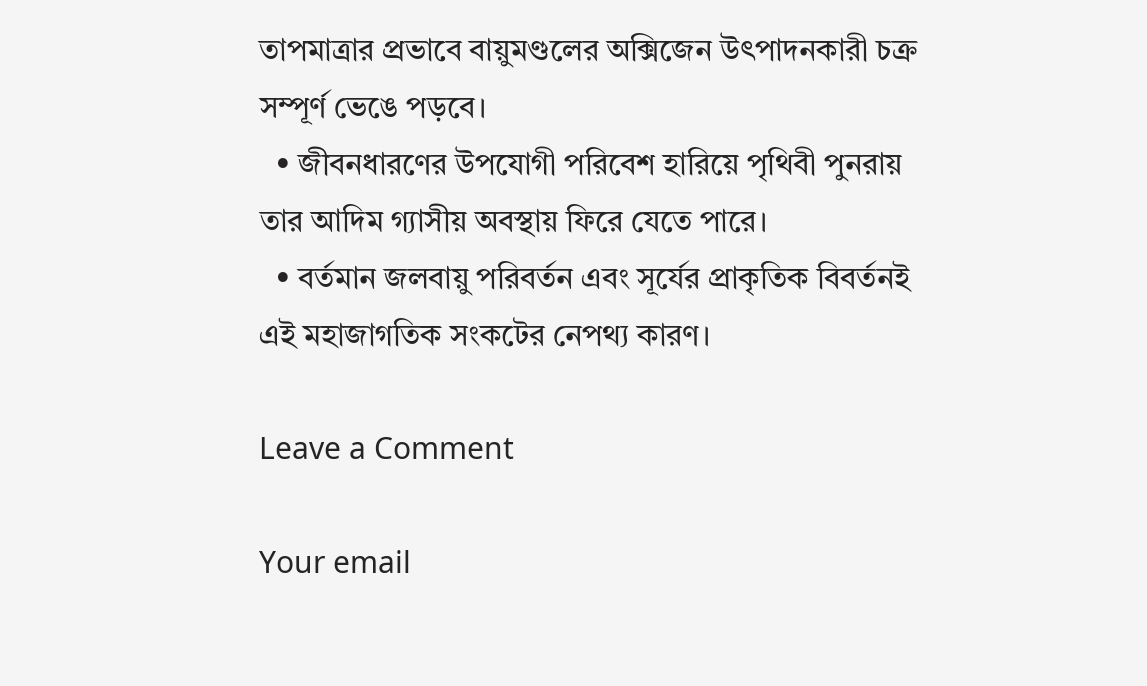তাপমাত্রার প্রভাবে বায়ুমণ্ডলের অক্সিজেন উৎপাদনকারী চক্র সম্পূর্ণ ভেঙে পড়বে।
  • জীবনধারণের উপযোগী পরিবেশ হারিয়ে পৃথিবী পুনরায় তার আদিম গ্যাসীয় অবস্থায় ফিরে যেতে পারে।
  • বর্তমান জলবায়ু পরিবর্তন এবং সূর্যের প্রাকৃতিক বিবর্তনই এই মহাজাগতিক সংকটের নেপথ্য কারণ।

Leave a Comment

Your email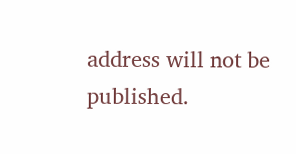address will not be published.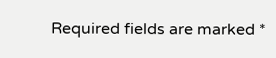Required fields are marked *